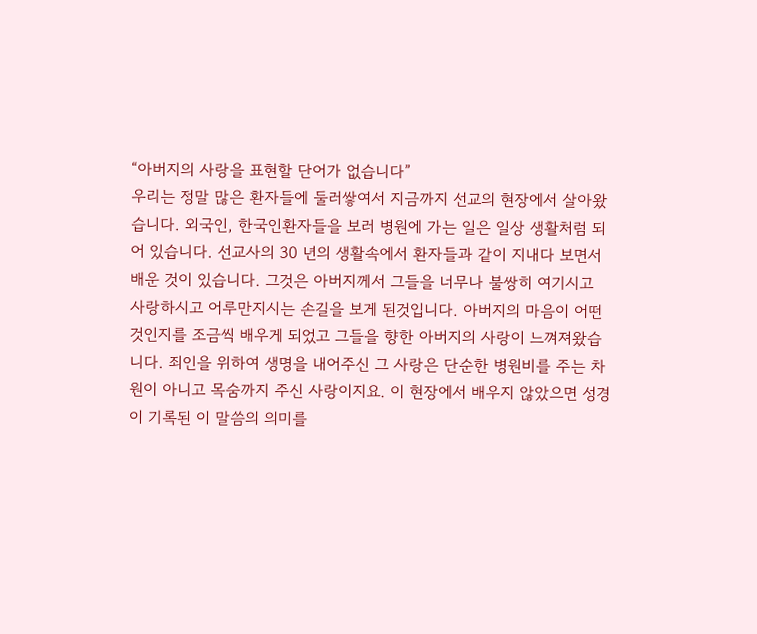“아버지의 사랑을 표현할 단어가 없습니다”
우리는 정말 많은 환자들에 둘러쌓여서 지금까지 선교의 현장에서 살아왔습니다. 외국인, 한국인환자들을 보러 병원에 가는 일은 일상 생활처럼 되어 있습니다. 선교사의 30 년의 생활속에서 환자들과 같이 지내다 보면서 배운 것이 있습니다. 그것은 아버지께서 그들을 너무나 불쌍히 여기시고 사랑하시고 어루만지시는 손길을 보게 된것입니다. 아버지의 마음이 어떤것인지를 조금씩 배우게 되었고 그들을 향한 아버지의 사랑이 느껴져왔습니다. 죄인을 위하여 생명을 내어주신 그 사랑은 단순한 병원비를 주는 차원이 아니고 목숨까지 주신 사랑이지요. 이 현장에서 배우지 않았으면 성경이 기록된 이 말씀의 의미를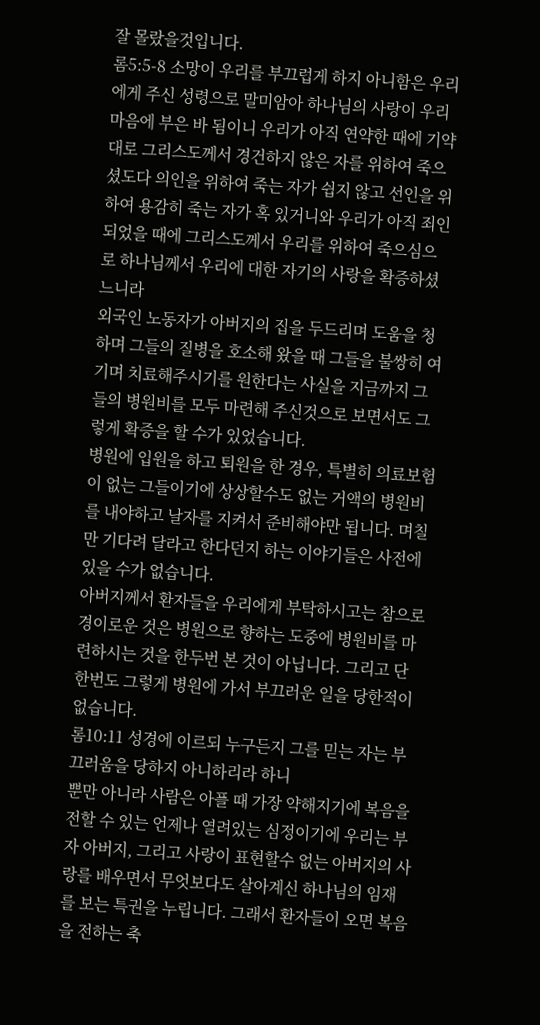잘 몰랐을것입니다.
롬5:5-8 소망이 우리를 부끄럽게 하지 아니함은 우리에게 주신 성령으로 말미암아 하나님의 사랑이 우리 마음에 부은 바 됨이니 우리가 아직 연약한 때에 기약대로 그리스도께서 경건하지 않은 자를 위하여 죽으셨도다 의인을 위하여 죽는 자가 쉽지 않고 선인을 위하여 용감히 죽는 자가 혹 있거니와 우리가 아직 죄인 되었을 때에 그리스도께서 우리를 위하여 죽으심으로 하나님께서 우리에 대한 자기의 사랑을 확증하셨느니라
외국인 노동자가 아버지의 집을 두드리며 도움을 청하며 그들의 질병을 호소해 왔을 때 그들을 불쌍히 여기며 치료해주시기를 원한다는 사실을 지금까지 그들의 병원비를 모두 마련해 주신것으로 보면서도 그렇게 확증을 할 수가 있었습니다.
병원에 입원을 하고 퇴원을 한 경우, 특별히 의료보험이 없는 그들이기에 상상할수도 없는 거액의 병원비를 내야하고 날자를 지켜서 준비해야만 됩니다. 며칠만 기다려 달라고 한다던지 하는 이야기들은 사전에 있을 수가 없습니다.
아버지께서 환자들을 우리에게 부탁하시고는 참으로 경이로운 것은 병원으로 향하는 도중에 병원비를 마련하시는 것을 한두번 본 것이 아닙니다. 그리고 단 한번도 그렇게 병원에 가서 부끄러운 일을 당한적이 없습니다.
롬10:11 성경에 이르되 누구든지 그를 믿는 자는 부끄러움을 당하지 아니하리라 하니
뿐만 아니라 사람은 아플 때 가장 약해지기에 복음을 전할 수 있는 언제나 열려있는 심정이기에 우리는 부자 아버지, 그리고 사랑이 표현할수 없는 아버지의 사랑를 배우면서 무엇보다도 살아계신 하나님의 임재를 보는 특권을 누립니다. 그래서 환자들이 오면 복음을 전하는 축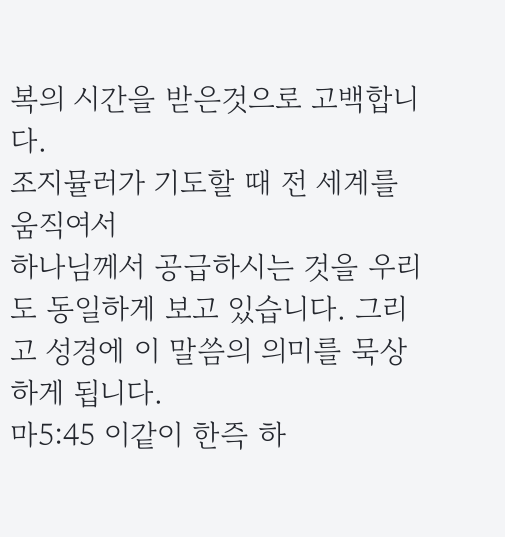복의 시간을 받은것으로 고백합니다.
조지뮬러가 기도할 때 전 세계를 움직여서
하나님께서 공급하시는 것을 우리도 동일하게 보고 있습니다. 그리고 성경에 이 말씀의 의미를 묵상하게 됩니다.
마5:45 이같이 한즉 하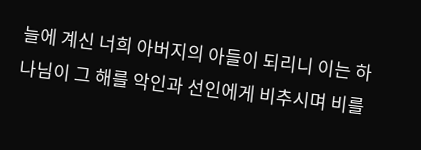늘에 계신 너희 아버지의 아들이 되리니 이는 하나님이 그 해를 악인과 선인에게 비추시며 비를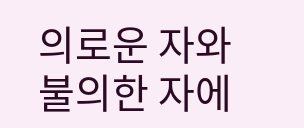의로운 자와 불의한 자에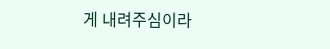게 내려주심이라